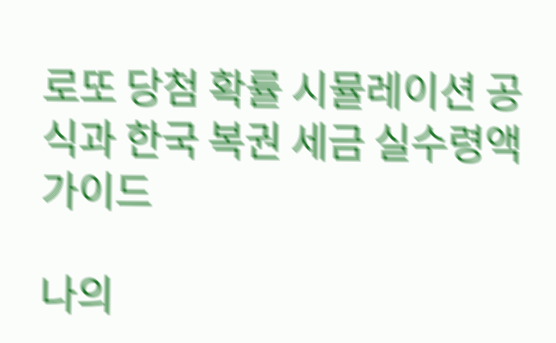로또 당첨 확률 시뮬레이션 공식과 한국 복권 세금 실수령액 가이드

나의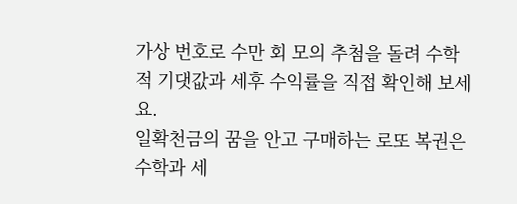가상 번호로 수만 회 모의 추첨을 돌려 수학적 기댓값과 세후 수익률을 직접 확인해 보세요.
일확천금의 꿈을 안고 구매하는 로또 복권은 수학과 세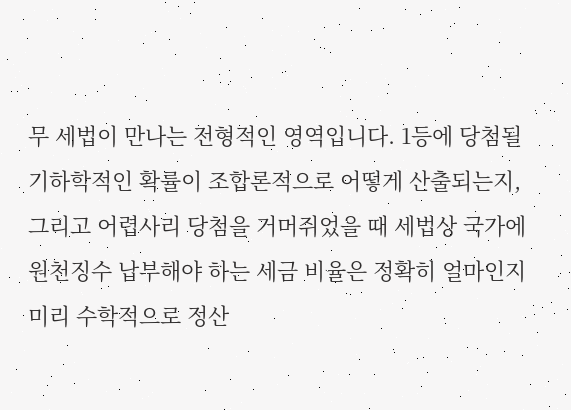무 세법이 만나는 전형적인 영역입니다. 1등에 당첨될 기하학적인 확률이 조합론적으로 어떻게 산출되는지, 그리고 어렵사리 당첨을 거머쥐었을 때 세법상 국가에 원천징수 납부해야 하는 세금 비율은 정확히 얼마인지 미리 수학적으로 정산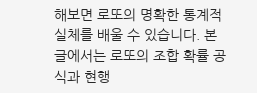해보면 로또의 명확한 통계적 실체를 배울 수 있습니다. 본 글에서는 로또의 조합 확률 공식과 현행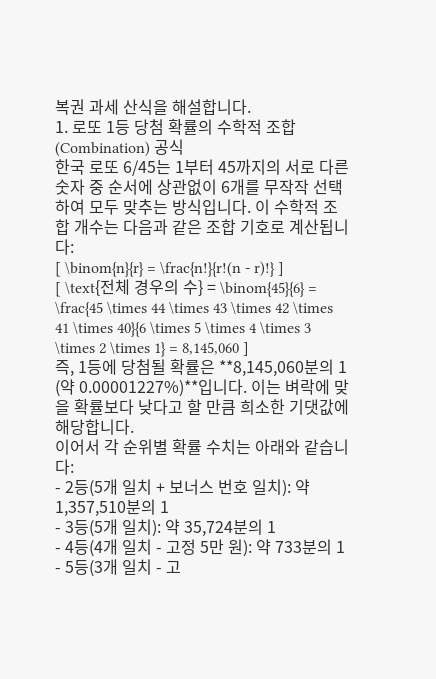복권 과세 산식을 해설합니다.
1. 로또 1등 당첨 확률의 수학적 조합(Combination) 공식
한국 로또 6/45는 1부터 45까지의 서로 다른 숫자 중 순서에 상관없이 6개를 무작작 선택하여 모두 맞추는 방식입니다. 이 수학적 조합 개수는 다음과 같은 조합 기호로 계산됩니다:
[ \binom{n}{r} = \frac{n!}{r!(n - r)!} ]
[ \text{전체 경우의 수} = \binom{45}{6} = \frac{45 \times 44 \times 43 \times 42 \times 41 \times 40}{6 \times 5 \times 4 \times 3 \times 2 \times 1} = 8,145,060 ]
즉, 1등에 당첨될 확률은 **8,145,060분의 1 (약 0.00001227%)**입니다. 이는 벼락에 맞을 확률보다 낮다고 할 만큼 희소한 기댓값에 해당합니다.
이어서 각 순위별 확률 수치는 아래와 같습니다:
- 2등(5개 일치 + 보너스 번호 일치): 약 1,357,510분의 1
- 3등(5개 일치): 약 35,724분의 1
- 4등(4개 일치 - 고정 5만 원): 약 733분의 1
- 5등(3개 일치 - 고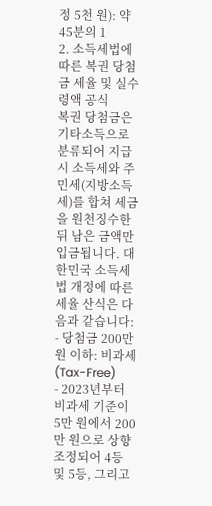정 5천 원): 약 45분의 1
2. 소득세법에 따른 복권 당첨금 세율 및 실수령액 공식
복권 당첨금은 기타소득으로 분류되어 지급 시 소득세와 주민세(지방소득세)를 합쳐 세금을 원천징수한 뒤 남은 금액만 입금됩니다. 대한민국 소득세법 개정에 따른 세율 산식은 다음과 같습니다:
- 당첨금 200만 원 이하: 비과세 (Tax-Free)
- 2023년부터 비과세 기준이 5만 원에서 200만 원으로 상향 조정되어 4등 및 5등, 그리고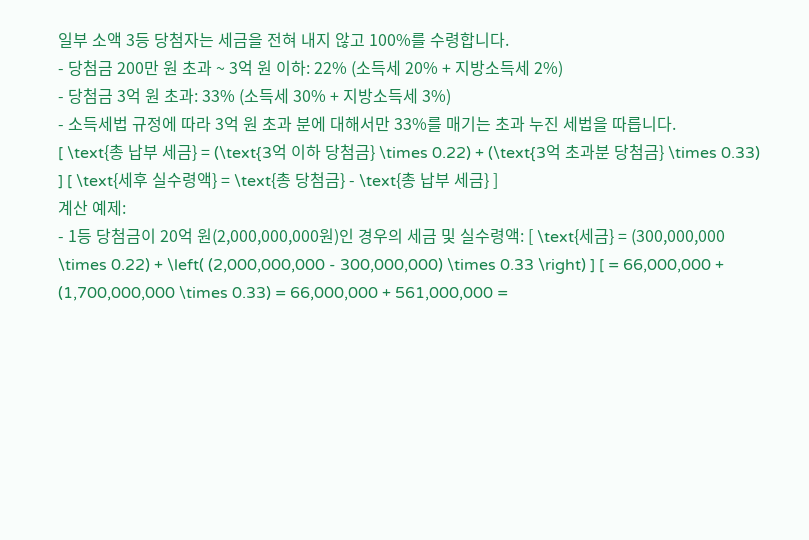일부 소액 3등 당첨자는 세금을 전혀 내지 않고 100%를 수령합니다.
- 당첨금 200만 원 초과 ~ 3억 원 이하: 22% (소득세 20% + 지방소득세 2%)
- 당첨금 3억 원 초과: 33% (소득세 30% + 지방소득세 3%)
- 소득세법 규정에 따라 3억 원 초과 분에 대해서만 33%를 매기는 초과 누진 세법을 따릅니다.
[ \text{총 납부 세금} = (\text{3억 이하 당첨금} \times 0.22) + (\text{3억 초과분 당첨금} \times 0.33) ] [ \text{세후 실수령액} = \text{총 당첨금} - \text{총 납부 세금} ]
계산 예제:
- 1등 당첨금이 20억 원(2,000,000,000원)인 경우의 세금 및 실수령액: [ \text{세금} = (300,000,000 \times 0.22) + \left( (2,000,000,000 - 300,000,000) \times 0.33 \right) ] [ = 66,000,000 + (1,700,000,000 \times 0.33) = 66,000,000 + 561,000,000 =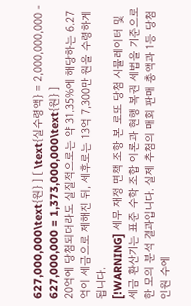627,000,000\text{원} ] [ \text{실수령액} = 2,000,000,000 - 627,000,000 = 1,373,000,000\text{원} ]
20억에 당첨되더라도 실질적으로는 약 31.35%에 해당하는 6.27억이 세금으로 제해진 뒤, 세후로는 13억 7,300만 원을 수령하게 됩니다.
[!WARNING] 세무 재정 면책 조항 본 로또 당첨 시뮬레이터 및 세금 환산기는 표준 수학 조합 이론과 현행 복권 세법을 기준으로 한 모의 분석 결과입니다. 실제 추첨의 매회 판매 총액과 1등 당첨인원 수에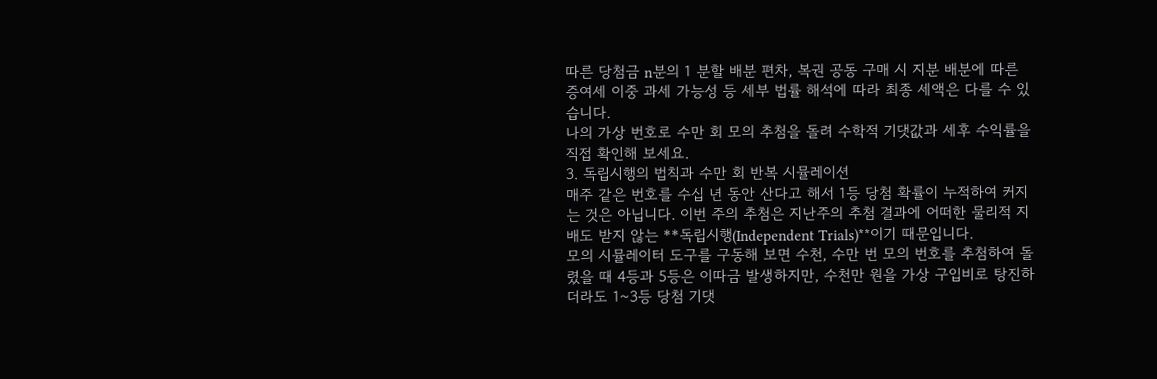따른 당첨금 n분의 1 분할 배분 편차, 복권 공동 구매 시 지분 배분에 따른 증여세 이중 과세 가능성 등 세부 법률 해석에 따라 최종 세액은 다를 수 있습니다.
나의 가상 번호로 수만 회 모의 추첨을 돌려 수학적 기댓값과 세후 수익률을 직접 확인해 보세요.
3. 독립시행의 법칙과 수만 회 반복 시뮬레이션
매주 같은 번호를 수십 년 동안 산다고 해서 1등 당첨 확률이 누적하여 커지는 것은 아닙니다. 이번 주의 추첨은 지난주의 추첨 결과에 어떠한 물리적 지배도 받지 않는 **독립시행(Independent Trials)**이기 때문입니다.
모의 시뮬레이터 도구를 구동해 보면 수천, 수만 번 모의 번호를 추첨하여 돌렸을 때 4등과 5등은 이따금 발생하지만, 수천만 원을 가상 구입비로 탕진하더라도 1~3등 당첨 기댓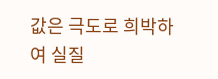값은 극도로 희박하여 실질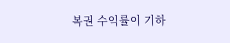복권 수익률이 기하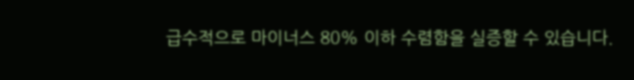급수적으로 마이너스 80% 이하 수렴함을 실증할 수 있습니다.